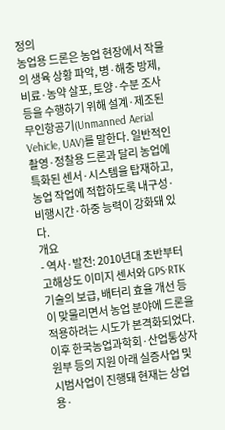정의
농업용 드론은 농업 현장에서 작물의 생육 상황 파악, 병·해충 방제, 비료·농약 살포, 토양·수분 조사 등을 수행하기 위해 설계·제조된 무인항공기(Unmanned Aerial Vehicle, UAV)를 말한다. 일반적인 촬영·정찰용 드론과 달리 농업에 특화된 센서·시스템을 탑재하고, 농업 작업에 적합하도록 내구성·비행시간·하중 능력이 강화돼 있다.
개요
- 역사·발전: 2010년대 초반부터 고해상도 이미지 센서와 GPS·RTK 기술의 보급, 배터리 효율 개선 등이 맞물리면서 농업 분야에 드론을 적용하려는 시도가 본격화되었다. 이후 한국농업과학회·산업통상자원부 등의 지원 아래 실증사업 및 시범사업이 진행돼 현재는 상업용·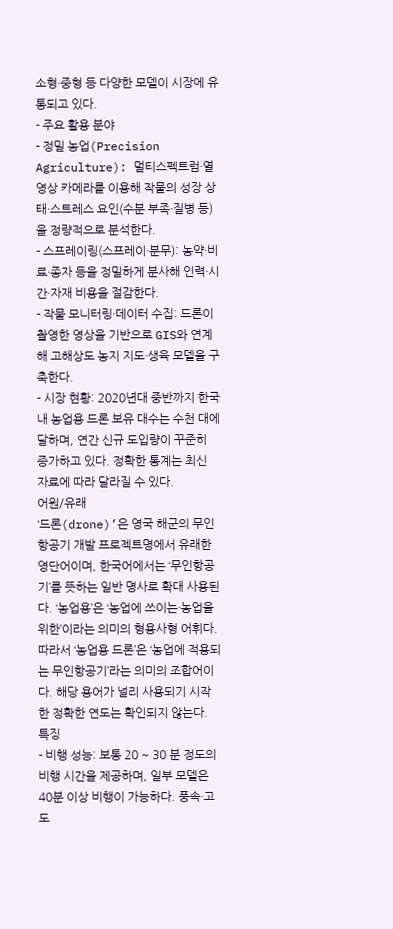소형·중형 등 다양한 모델이 시장에 유통되고 있다.
- 주요 활용 분야
- 정밀 농업(Precision Agriculture): 멀티스펙트럼·열영상 카메라를 이용해 작물의 성장 상태·스트레스 요인(수분 부족·질병 등)을 정량적으로 분석한다.
- 스프레이링(스프레이·분무): 농약·비료·종자 등을 정밀하게 분사해 인력·시간·자재 비용을 절감한다.
- 작물 모니터링·데이터 수집: 드론이 촬영한 영상을 기반으로 GIS와 연계해 고해상도 농지 지도·생육 모델을 구축한다.
- 시장 현황: 2020년대 중반까지 한국 내 농업용 드론 보유 대수는 수천 대에 달하며, 연간 신규 도입량이 꾸준히 증가하고 있다. 정확한 통계는 최신 자료에 따라 달라질 수 있다.
어원/유래
‘드론(drone)’은 영국 해군의 무인 항공기 개발 프로젝트명에서 유래한 영단어이며, 한국어에서는 ‘무인항공기’를 뜻하는 일반 명사로 확대 사용된다. ‘농업용’은 ‘농업에 쓰이는·농업을 위한’이라는 의미의 형용사형 어휘다. 따라서 ‘농업용 드론’은 ‘농업에 적용되는 무인항공기’라는 의미의 조합어이다. 해당 용어가 널리 사용되기 시작한 정확한 연도는 확인되지 않는다.
특징
- 비행 성능: 보통 20 ~ 30 분 정도의 비행 시간을 제공하며, 일부 모델은 40분 이상 비행이 가능하다. 풍속·고도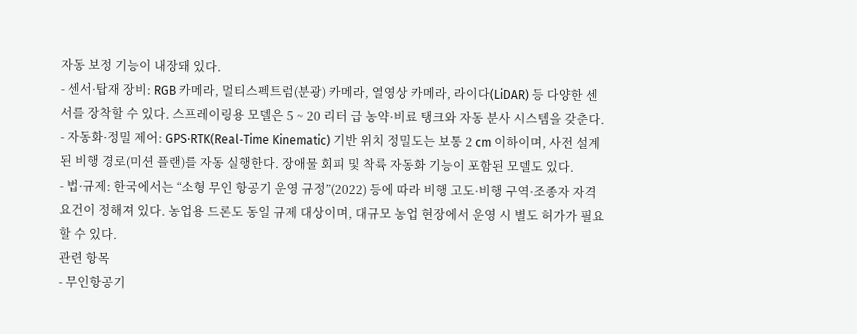자동 보정 기능이 내장돼 있다.
- 센서·탑재 장비: RGB 카메라, 멀티스펙트럼(분광) 카메라, 열영상 카메라, 라이다(LiDAR) 등 다양한 센서를 장착할 수 있다. 스프레이링용 모델은 5 ~ 20 리터 급 농약·비료 탱크와 자동 분사 시스템을 갖춘다.
- 자동화·정밀 제어: GPS·RTK(Real‑Time Kinematic) 기반 위치 정밀도는 보통 2 cm 이하이며, 사전 설계된 비행 경로(미션 플랜)를 자동 실행한다. 장애물 회피 및 착륙 자동화 기능이 포함된 모델도 있다.
- 법·규제: 한국에서는 “소형 무인 항공기 운영 규정”(2022) 등에 따라 비행 고도·비행 구역·조종자 자격 요건이 정해져 있다. 농업용 드론도 동일 규제 대상이며, 대규모 농업 현장에서 운영 시 별도 허가가 필요할 수 있다.
관련 항목
- 무인항공기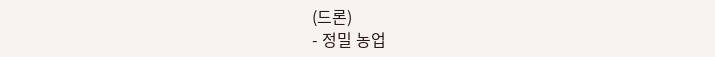(드론)
- 정밀 농업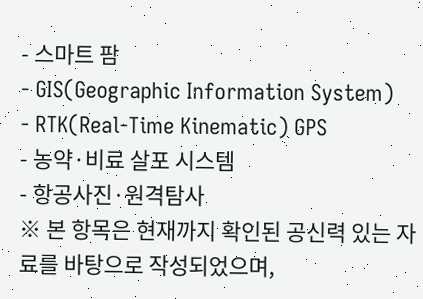- 스마트 팜
- GIS(Geographic Information System)
- RTK(Real‑Time Kinematic) GPS
- 농약·비료 살포 시스템
- 항공사진·원격탐사
※ 본 항목은 현재까지 확인된 공신력 있는 자료를 바탕으로 작성되었으며,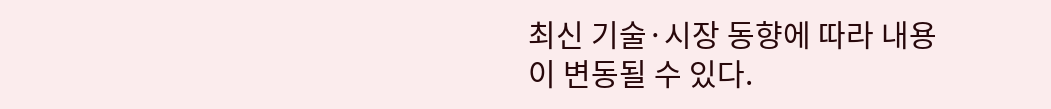최신 기술·시장 동향에 따라 내용이 변동될 수 있다.